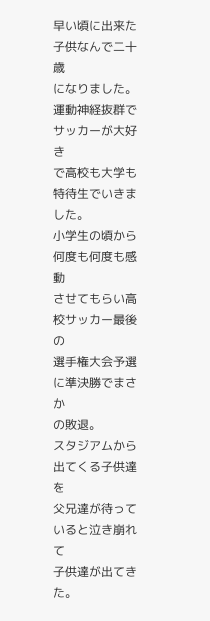早い頃に出来た子供なんで二十歳
になりました。
運動神経抜群でサッカーが大好き
で高校も大学も特待生でいきました。
小学生の頃から何度も何度も感動
させてもらい高校サッカー最後の
選手権大会予選に準決勝でまさか
の敗退。
スタジアムから出てくる子供達を
父兄達が待っていると泣き崩れて
子供達が出てきた。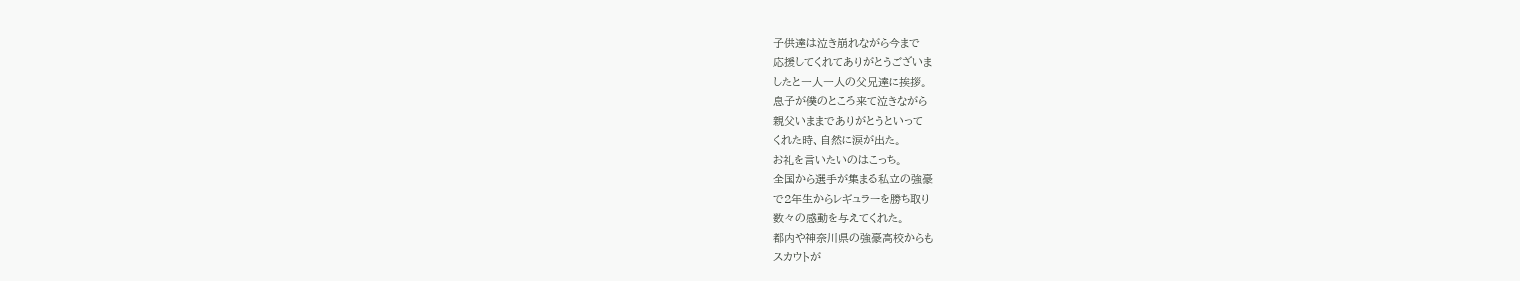子供達は泣き崩れながら今まで
応援してくれてありがとうございま
したと一人一人の父兄達に挨拶。
息子が僕のところ来て泣きながら
親父いままでありがとうといって
くれた時、自然に涙が出た。
お礼を言いたいのはこっち。
全国から選手が集まる私立の強豪
で2年生からレギュラーを勝ち取り
数々の感動を与えてくれた。
都内や神奈川県の強豪高校からも
スカウトが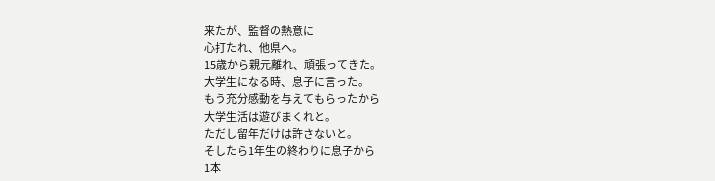来たが、監督の熱意に
心打たれ、他県へ。
15歳から親元離れ、頑張ってきた。
大学生になる時、息子に言った。
もう充分感動を与えてもらったから
大学生活は遊びまくれと。
ただし留年だけは許さないと。
そしたら1年生の終わりに息子から
1本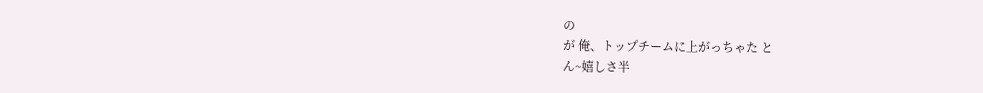の
が 俺、トップチームに上がっちゃた と
ん~嬉しさ半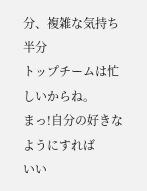分、複雑な気持ち半分
トップチームは忙しいからね。
まっ!自分の好きなようにすれば
いい